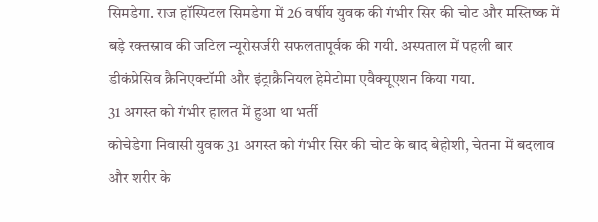सिमडेगा. राज हॉस्पिटल सिमडेगा में 26 वर्षीय युवक की गंभीर सिर की चोट और मस्तिष्क में बड़े रक्तस्राव की जटिल न्यूरोसर्जरी सफलतापूर्वक की गयी. अस्पताल में पहली बार डीकंप्रेसिव क्रैनिएक्टॉमी और इंट्राक्रैनियल हेमेटोमा एवैक्यूएशन किया गया.
31 अगस्त को गंभीर हालत में हुआ था भर्ती
कोचेडेगा निवासी युवक 31 अगस्त को गंभीर सिर की चोट के बाद बेहोशी, चेतना में बदलाव और शरीर के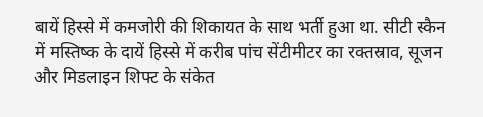बायें हिस्से में कमजोरी की शिकायत के साथ भर्ती हुआ था. सीटी स्कैन में मस्तिष्क के दायें हिस्से में करीब पांच सेंटीमीटर का रक्तस्राव, सूजन और मिडलाइन शिफ्ट के संकेत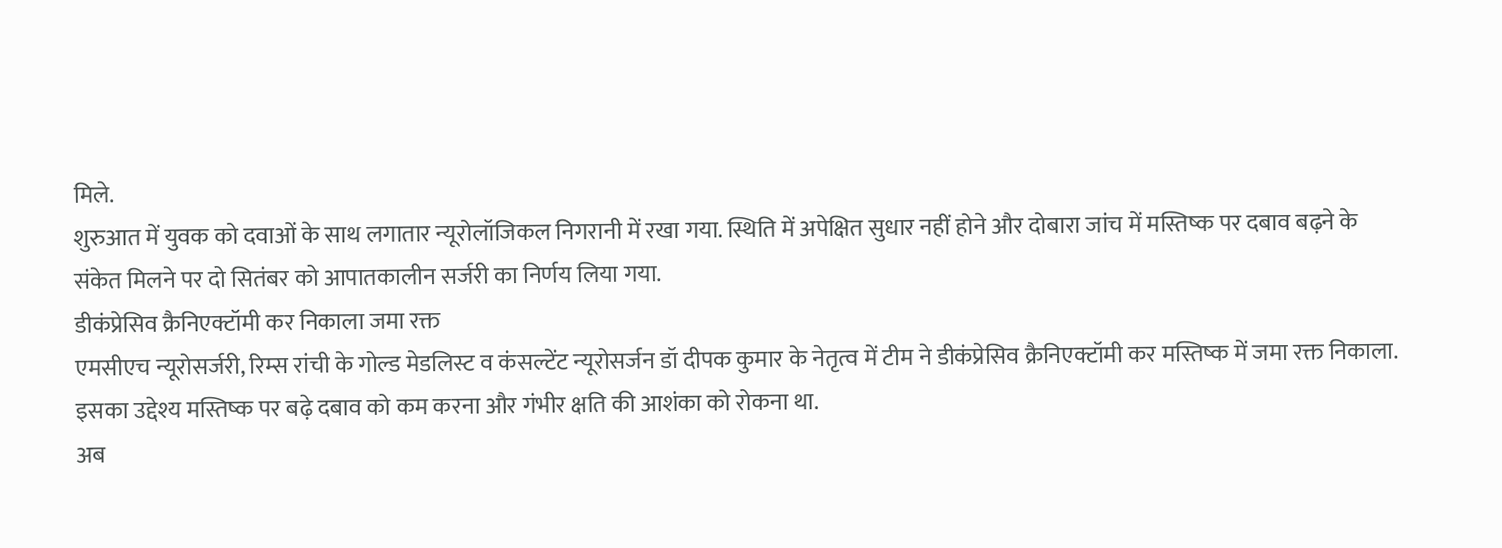मिले.
शुरुआत में युवक को दवाओं के साथ लगातार न्यूरोलॉजिकल निगरानी में रखा गया. स्थिति में अपेक्षित सुधार नहीं होने और दोबारा जांच में मस्तिष्क पर दबाव बढ़ने के संकेत मिलने पर दो सितंबर को आपातकालीन सर्जरी का निर्णय लिया गया.
डीकंप्रेसिव क्रैनिएक्टॉमी कर निकाला जमा रक्त
एमसीएच न्यूरोसर्जरी, रिम्स रांची के गोल्ड मेडलिस्ट व कंसल्टेंट न्यूरोसर्जन डॉ दीपक कुमार के नेतृत्व में टीम ने डीकंप्रेसिव क्रैनिएक्टॉमी कर मस्तिष्क में जमा रक्त निकाला. इसका उद्देश्य मस्तिष्क पर बढ़े दबाव को कम करना और गंभीर क्षति की आशंका को रोकना था.
अब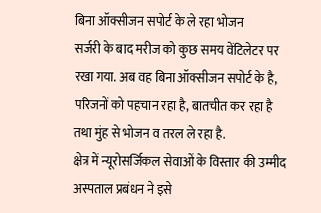बिना ऑक्सीजन सपोर्ट के ले रहा भोजन
सर्जरी के बाद मरीज को कुछ समय वेंटिलेटर पर रखा गया. अब वह बिना ऑक्सीजन सपोर्ट के है, परिजनों को पहचान रहा है, बातचीत कर रहा है तथा मुंह से भोजन व तरल ले रहा है.
क्षेत्र में न्यूरोसर्जिकल सेवाओं के विस्तार की उम्मीद
अस्पताल प्रबंधन ने इसे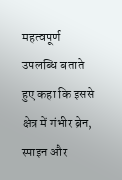महत्वपूर्ण उपलब्धि बताते हुए कहा कि इससे क्षेत्र में गंभीर ब्रेन, स्पाइन और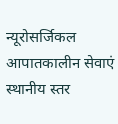न्यूरोसर्जिकल आपातकालीन सेवाएं स्थानीय स्तर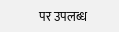पर उपलब्ध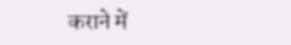कराने में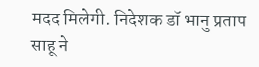मदद मिलेगी. निदेशक डॉ भानु प्रताप साहू ने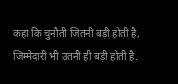कहा कि चुनौती जितनी बड़ी होती है, जिम्मेदारी भी उतनी ही बड़ी होती है.